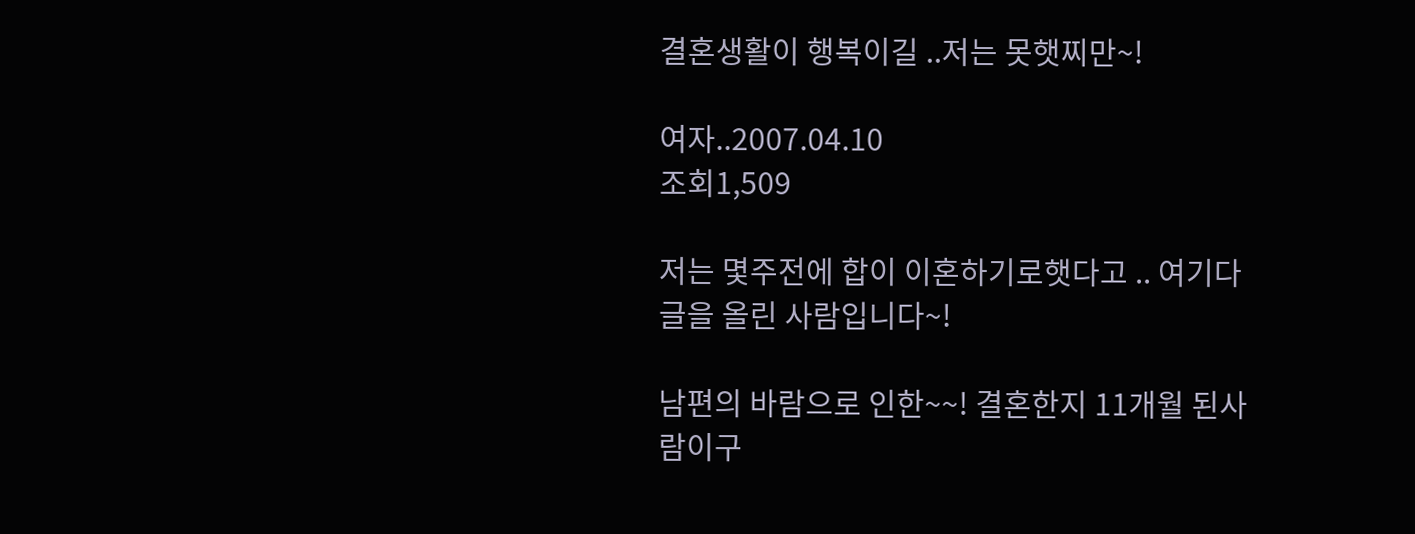결혼생활이 행복이길 ..저는 못햇찌만~!

여자..2007.04.10
조회1,509

저는 몇주전에 합이 이혼하기로햇다고 .. 여기다 글을 올린 사람입니다~!

남편의 바람으로 인한~~! 결혼한지 11개월 된사람이구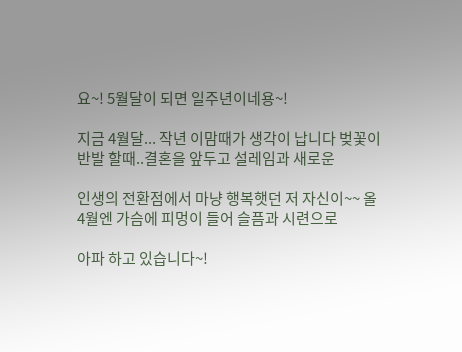요~! 5월달이 되면 일주년이네용~!

지금 4월달... 작년 이맘때가 생각이 납니다 벚꽃이 반발 할때..결혼을 앞두고 설레임과 새로운

인생의 전환점에서 마냥 행복햇던 저 자신이~~ 올 4월엔 가슴에 피멍이 들어 슬픔과 시련으로

아파 하고 있습니다~!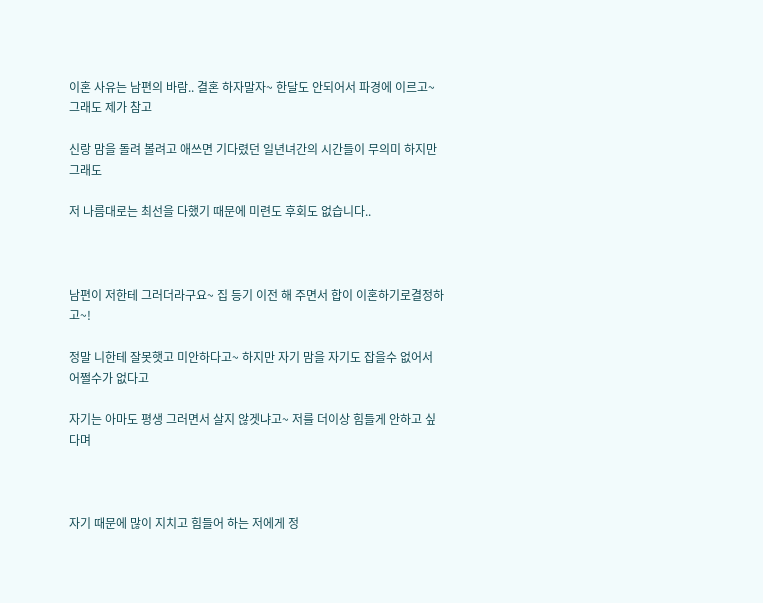이혼 사유는 남편의 바람.. 결혼 하자말자~ 한달도 안되어서 파경에 이르고~ 그래도 제가 참고

신랑 맘을 돌려 볼려고 애쓰면 기다렸던 일년녀간의 시간들이 무의미 하지만 그래도

저 나름대로는 최선을 다했기 때문에 미련도 후회도 없습니다..



남편이 저한테 그러더라구요~ 집 등기 이전 해 주면서 합이 이혼하기로결정하고~!

정말 니한테 잘못햇고 미안하다고~ 하지만 자기 맘을 자기도 잡을수 없어서 어쩔수가 없다고

자기는 아마도 평생 그러면서 살지 않겟냐고~ 저를 더이상 힘들게 안하고 싶다며



자기 때문에 많이 지치고 힘들어 하는 저에게 정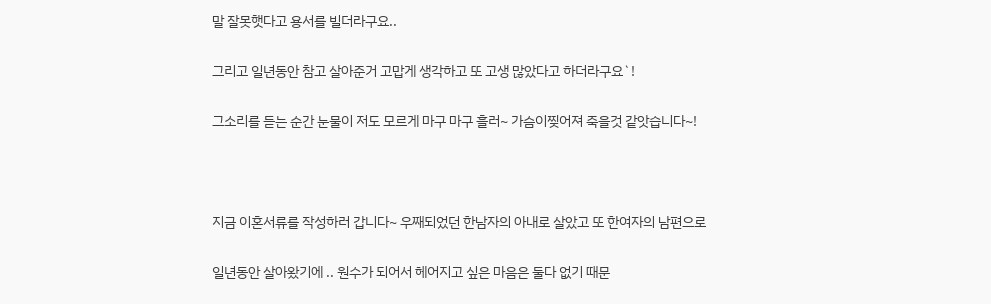말 잘못햇다고 용서를 빌더라구요..

그리고 일년동안 참고 살아준거 고맙게 생각하고 또 고생 많았다고 하더라구요`!

그소리를 듣는 순간 눈물이 저도 모르게 마구 마구 흘러~ 가슴이찢어져 죽을것 같앗습니다~!



지금 이혼서류를 작성하러 갑니다~ 우째되었던 한남자의 아내로 살았고 또 한여자의 남편으로

일년동안 살아왔기에 .. 원수가 되어서 헤어지고 싶은 마음은 둘다 없기 때문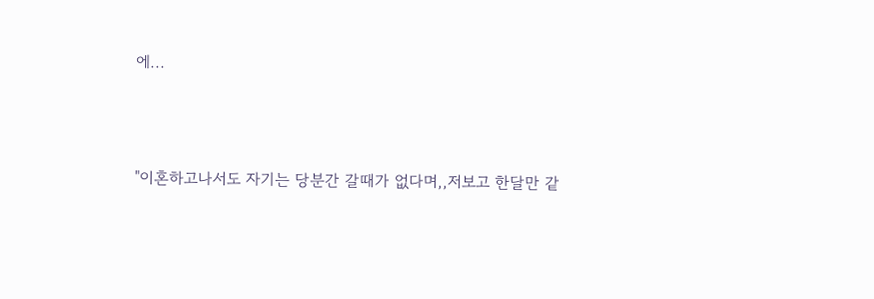에...



"이혼하고나서도 자기는 당분간 갈때가 없다며,,저보고 한달만 같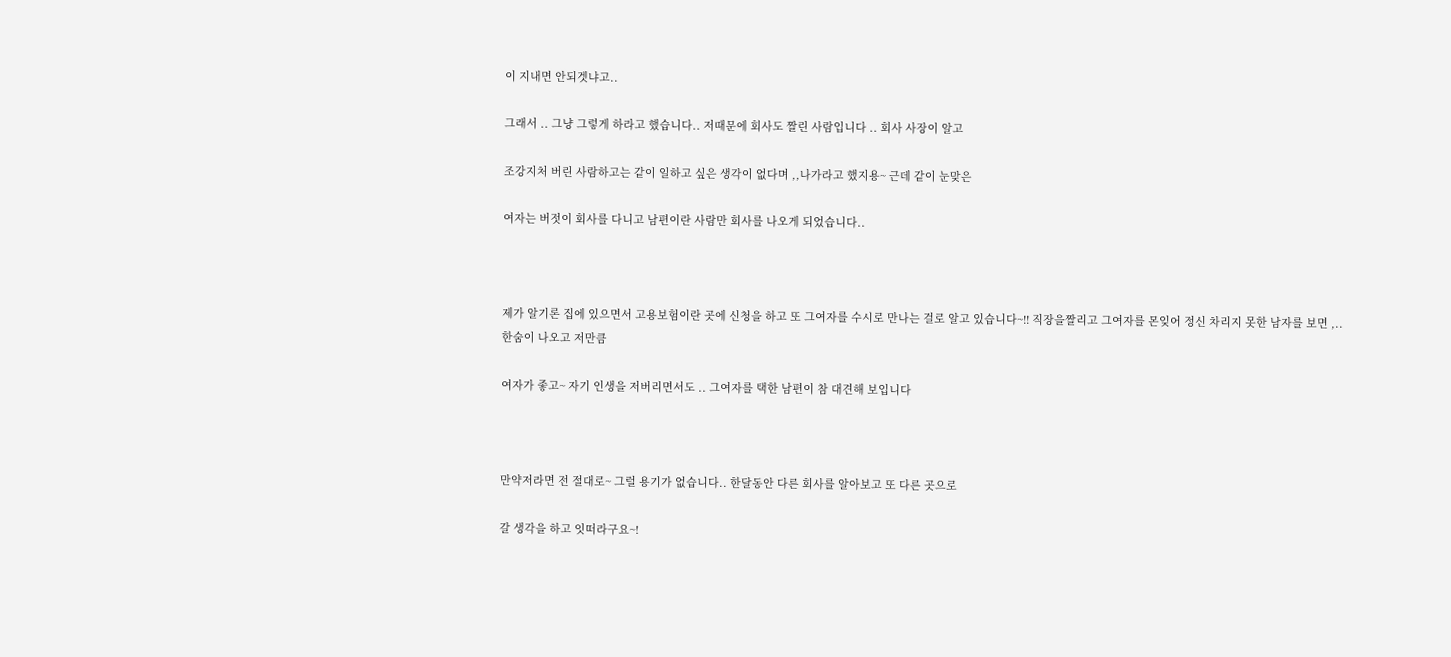이 지내면 안되겟냐고..

그래서 .. 그냥 그렇게 하라고 했습니다.. 저때문에 회사도 짤린 사람입니다 .. 회사 사장이 알고

조강지처 버린 사람하고는 같이 일하고 싶은 생각이 없다며 ,,나가라고 했지용~ 근데 같이 눈맞은

여자는 버젓이 회사를 다니고 남편이란 사람만 회사를 나오게 되었습니다..



제가 알기론 집에 있으면서 고용보험이란 곳에 신청을 하고 또 그여자를 수시로 만나는 걸로 알고 있습니다~!! 직장을짤리고 그여자를 몬잊어 정신 차리지 못한 남자를 보면 ,.. 한숨이 나오고 저만큼

여자가 좋고~ 자기 인생을 저버리면서도 .. 그여자를 택한 남편이 참 대견해 보입니다



만약저라면 전 절대로~ 그럴 용기가 없습니다.. 한달동안 다른 회사를 알아보고 또 다른 곳으로

갈 생각을 하고 잇떠라구요~!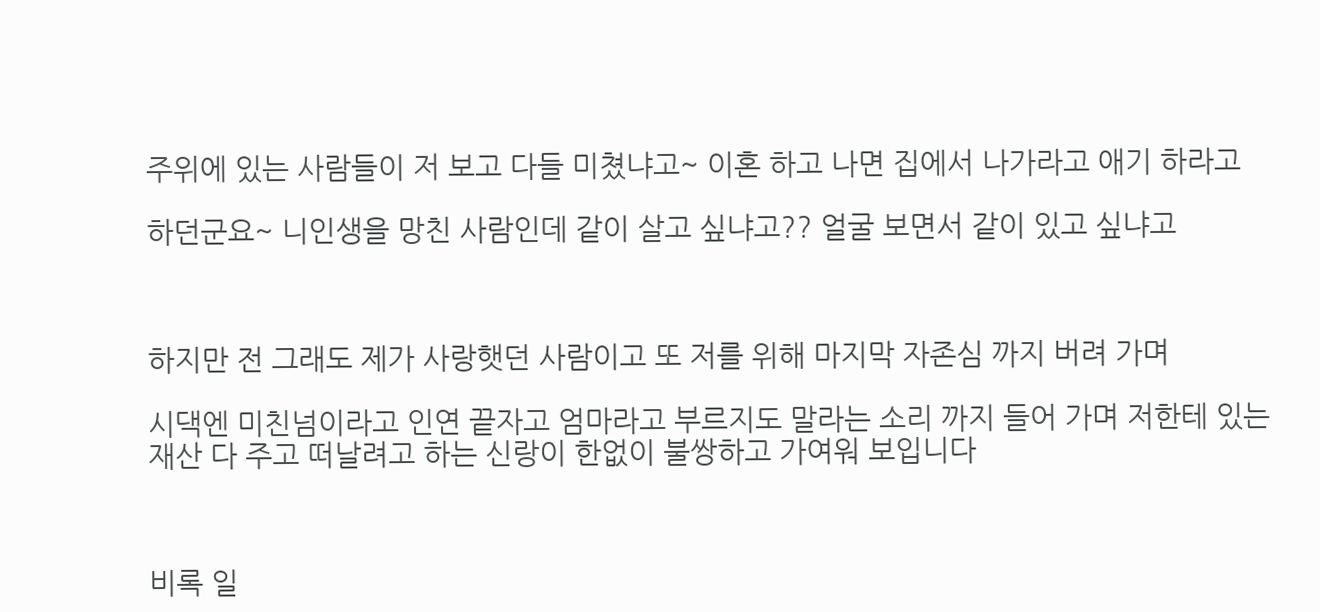주위에 있는 사람들이 저 보고 다들 미쳤냐고~ 이혼 하고 나면 집에서 나가라고 애기 하라고

하던군요~ 니인생을 망친 사람인데 같이 살고 싶냐고?? 얼굴 보면서 같이 있고 싶냐고



하지만 전 그래도 제가 사랑햇던 사람이고 또 저를 위해 마지막 자존심 까지 버려 가며

시댁엔 미친넘이라고 인연 끝자고 엄마라고 부르지도 말라는 소리 까지 들어 가며 저한테 있는 재산 다 주고 떠날려고 하는 신랑이 한없이 불쌍하고 가여워 보입니다



비록 일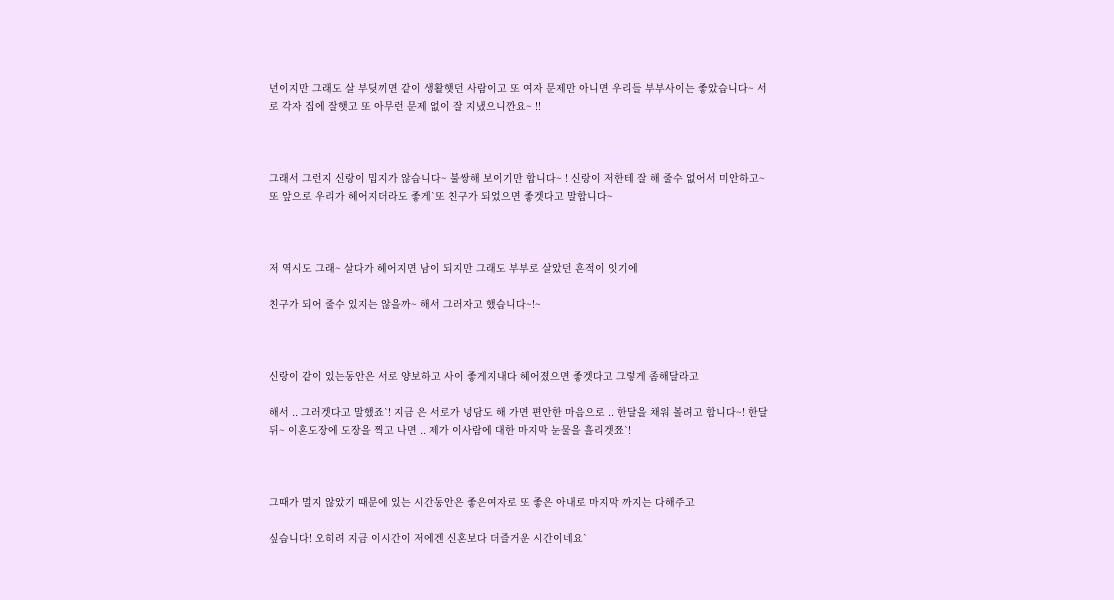년이지만 그래도 살 부딪끼면 같이 생활햇던 사람이고 또 여자 문제만 아니면 우리들 부부사이는 좋았습니다~ 서로 각자 집에 잘햇고 또 아무런 문제 없이 잘 지냈으니깐요~ !!



그래서 그런지 신랑이 밉지가 않습니다~ 불쌍해 보이기만 합니다~ ! 신랑이 저한테 잘 해 줄수 없어서 미안하고~ 또 앞으로 우리가 헤어지더라도 좋게`또 친구가 되었으면 좋겟다고 말합니다~



저 역시도 그래~ 살다가 헤어지면 남이 되지만 그래도 부부로 살았던 흔적이 잇기에

친구가 되어 줄수 있지는 않을까~ 해서 그러자고 했습니다~!~



신랑이 같이 있는동안은 서로 양보하고 사이 좋게지내다 헤어졌으면 좋겟다고 그렇게 좀해달라고

해서 .. 그러겟다고 말했죠`! 지금 은 서로가 넝담도 해 가면 편안한 마음으로 .. 한달을 채워 볼려고 합니다~! 한달 뒤~ 이혼도장에 도장을 찍고 나면 .. 제가 이사람에 대한 마지막 눈물을 흘리겟쬬`!



그때가 멀지 않았기 때문에 있는 시간동안은 좋은여자로 또 좋은 아내로 마지막 까지는 다해주고

싶습니다! 오히려 지금 이시간이 저에겐 신혼보다 더즐거운 시간이네요`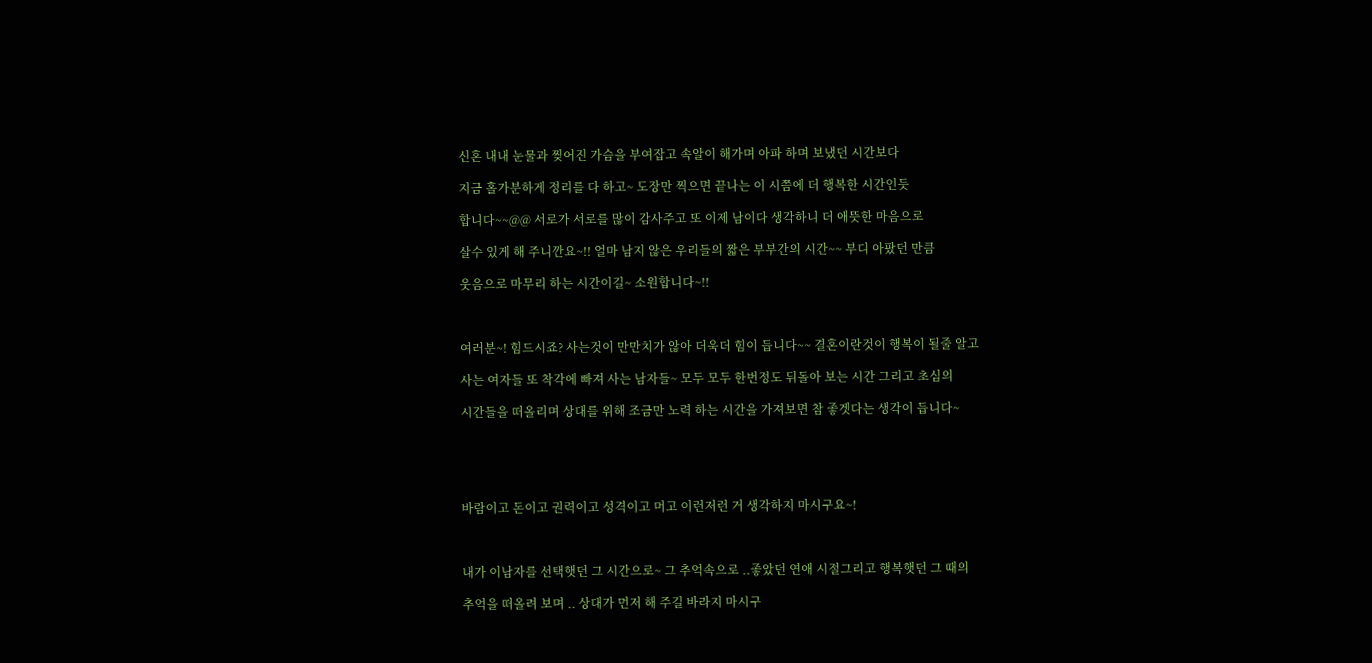신혼 내내 눈물과 찢어진 가슴을 부여잡고 속알이 해가며 아파 하며 보냈던 시간보다

지금 홀가분하게 정리를 다 하고~ 도장만 찍으면 끝나는 이 시쯤에 더 행복한 시간인듯

합니다~~@@ 서로가 서로를 많이 감사주고 또 이제 남이다 생각하니 더 애뜻한 마음으로

살수 있게 해 주니깐요~!! 얼마 남지 않은 우리들의 짧은 부부간의 시간~~ 부디 아팠던 만큼

웃음으로 마무리 하는 시간이길~ 소원합니다~!!



여러분~! 힘드시죠? 사는것이 만만치가 않아 더욱더 힘이 듭니다~~ 결혼이란것이 행복이 될줄 알고

사는 여자들 또 착각에 빠져 사는 남자들~ 모두 모두 한번정도 뒤돌아 보는 시간 그리고 초심의

시간들을 떠올리며 상대를 위해 조금만 노력 하는 시간을 가져보면 참 좋겟다는 생각이 듭니다~





바람이고 돈이고 권력이고 성격이고 머고 이런저런 거 생각하지 마시구요~!



내가 이남자를 선택햇던 그 시간으로~ 그 추억속으로 ..좋았던 연애 시절그리고 행복햇던 그 때의

추억을 떠올려 보며 .. 상대가 먼저 해 주길 바라지 마시구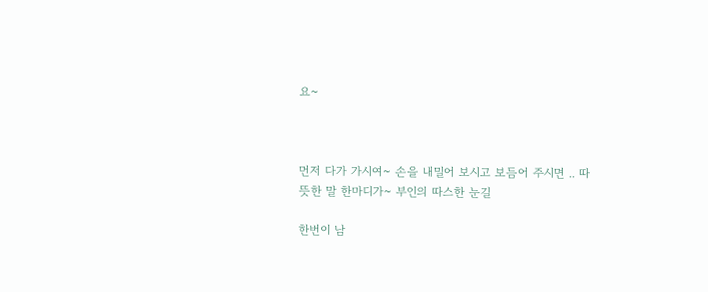요~



먼저 다가 가시여~ 손을 내밀어 보시고 보듬어 주시면 .. 따뜻한 말 한마디가~ 부인의 따스한 눈길

한번이 남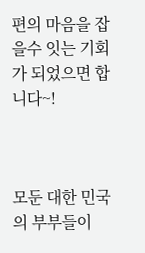편의 마음을 잡을수 잇는 기회가 되었으면 합니다~!



모둔 대한 민국의 부부들이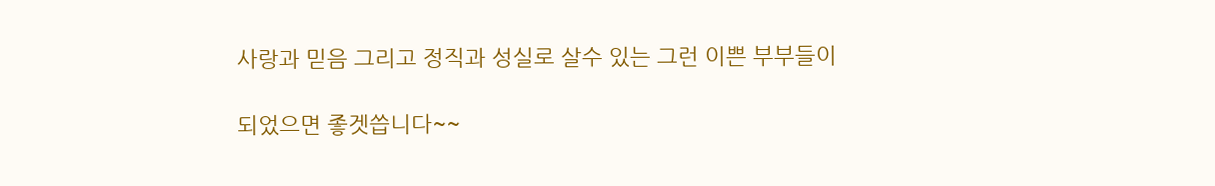사랑과 믿음 그리고 정직과 성실로 살수 있는 그런 이쁜 부부들이

되었으면 좋겟씁니다~~